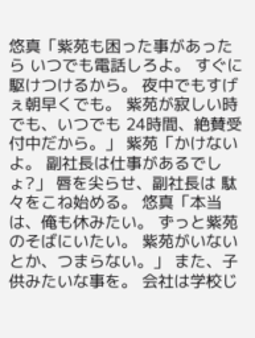悠真「紫苑も困った事があったら いつでも電話しろよ。 すぐに駆けつけるから。 夜中でもすげぇ朝早くでも。 紫苑が寂しい時でも、いつでも 24時間、絶賛受付中だから。」 紫苑「かけないよ。 副社長は仕事があるでしょ?」 唇を尖らせ、副社長は 駄々をこね始める。 悠真「本当は、俺も休みたい。 ずっと紫苑のそばにいたい。 紫苑がいないとか、つまらない。」 また、子供みたいな事を。 会社は学校じ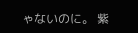ゃないのに。 紫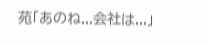苑「あのね...会社は...」